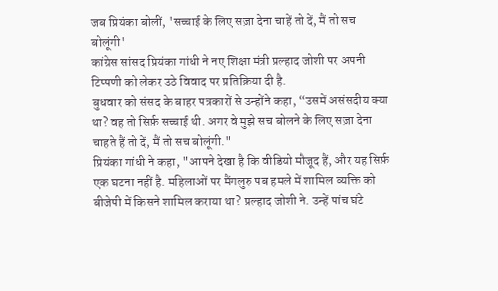जब प्रियंका बोलीं, 'सच्चाई के लिए सज़ा देना चाहें तो दें, मैं तो सच बोलूंगी'
कांग्रेस सांसद प्रियंका गांधी ने नए शिक्षा मंत्री प्रल्हाद जोशी पर अपनी टिप्पणी को लेकर उठे विवाद पर प्रतिक्रिया दी है.
बुधवार को संसद के बाहर पत्रकारों से उन्होंने कहा, “उसमें असंसदीय क्या था? वह तो सिर्फ़ सच्चाई थी. अगर वे मुझे सच बोलने के लिए सज़ा देना चाहते हैं तो दें, मैं तो सच बोलूंगी."
प्रियंका गांधी ने कहा, "आपने देखा है कि वीडियो मौजूद हैं, और यह सिर्फ़ एक घटना नहीं है. महिलाओं पर मैंगलुरु पब हमले में शामिल व्यक्ति को बीजेपी में किसने शामिल कराया था? प्रल्हाद जोशी ने. उन्हें पांच घंटे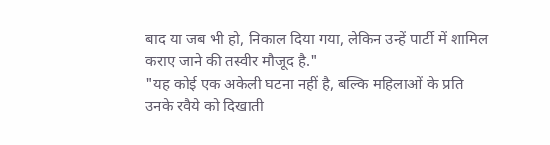बाद या जब भी हो, निकाल दिया गया, लेकिन उन्हें पार्टी में शामिल कराए जाने की तस्वीर मौजूद है."
"यह कोई एक अकेली घटना नहीं है, बल्कि महिलाओं के प्रति उनके रवैये को दिखाती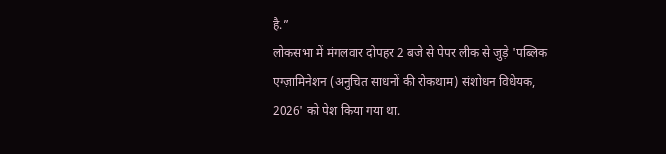है.”
लोकसभा में मंगलवार दोपहर 2 बजे से पेपर लीक से जुड़े 'पब्लिक एग्ज़ामिनेशन (अनुचित साधनों की रोकथाम) संशोधन विधेयक, 2026' को पेश किया गया था.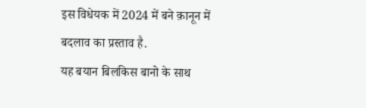इस विधेयक में 2024 में बने क़ानून में बदलाव का प्रस्ताव है.
यह बयान बिलकिस बानो के साथ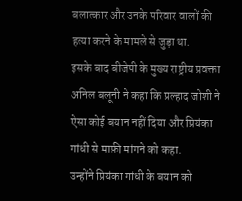बलात्कार और उनके परिवार वालों की हत्या करने के मामले से जुड़ा था.
इसके बाद बीजेपी के मुख्य राष्ट्रीय प्रवक्ता अनिल बलूनी ने कहा कि प्रल्हाद जोशी ने ऐसा कोई बयान नहीं दिया और प्रियंका गांधी से माफ़ी मांगने को कहा.
उन्होंने प्रियंका गांधी के बयान को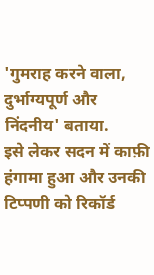'गुमराह करने वाला, दुर्भाग्यपूर्ण और निंदनीय' बताया.
इसे लेकर सदन में काफ़ी हंगामा हुआ और उनकी टिप्पणी को रिकॉर्ड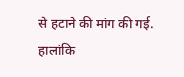से हटाने की मांग की गई.
हालांकि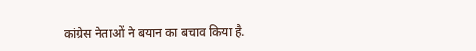कांग्रेस नेताओं ने बयान का बचाव किया है.